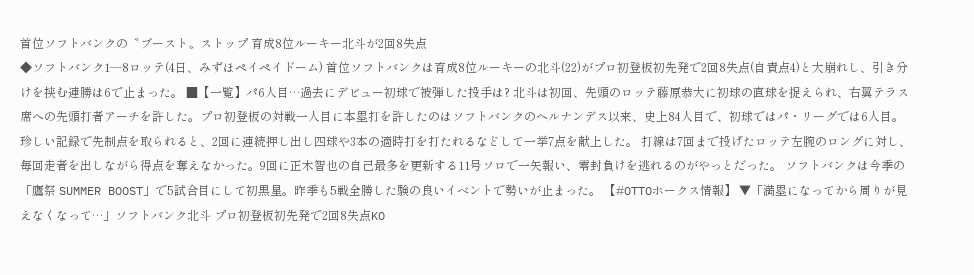首位ソフトバンクの〝ブースト〟ストップ 育成8位ルーキー北斗が2回8失点
◆ソフトバンク1―8ロッテ(4日、みずほペイペイドーム) 首位ソフトバンクは育成8位ルーキーの北斗(22)がプロ初登板初先発で2回8失点(自責点4)と大崩れし、引き分けを挟む連勝は6で止まった。 ■【一覧】パ6人目…過去にデビュー初球で被弾した投手は? 北斗は初回、先頭のロッテ藤原恭大に初球の直球を捉えられ、右翼テラス席への先頭打者アーチを許した。プロ初登板の対戦一人目に本塁打を許したのはソフトバンクのヘルナンデス以来、史上84人目で、初球ではパ・リーグでは6人目。珍しい記録で先制点を取られると、2回に連続押し出し四球や3本の適時打を打たれるなどして一挙7点を献上した。 打線は7回まで投げたロッテ左腕のロングに対し、毎回走者を出しながら得点を奪えなかった。9回に正木智也の自己最多を更新する11号ソロで一矢報い、零封負けを逃れるのがやっとだった。 ソフトバンクは今季の「鷹祭 SUMMER BOOST」で5試合目にして初黒星。昨季も5戦全勝した験の良いイベントで勢いが止まった。 【#OTTOホークス情報】 ▼「満塁になってから周りが見えなくなって…」ソフトバンク北斗 プロ初登板初先発で2回8失点KO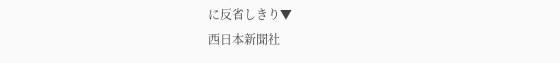に反省しきり▼
西日本新聞社